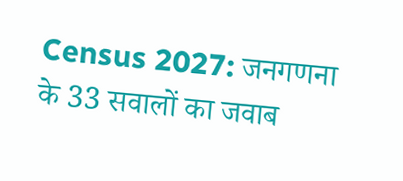Census 2027: जनगणना के 33 सवालों का जवाब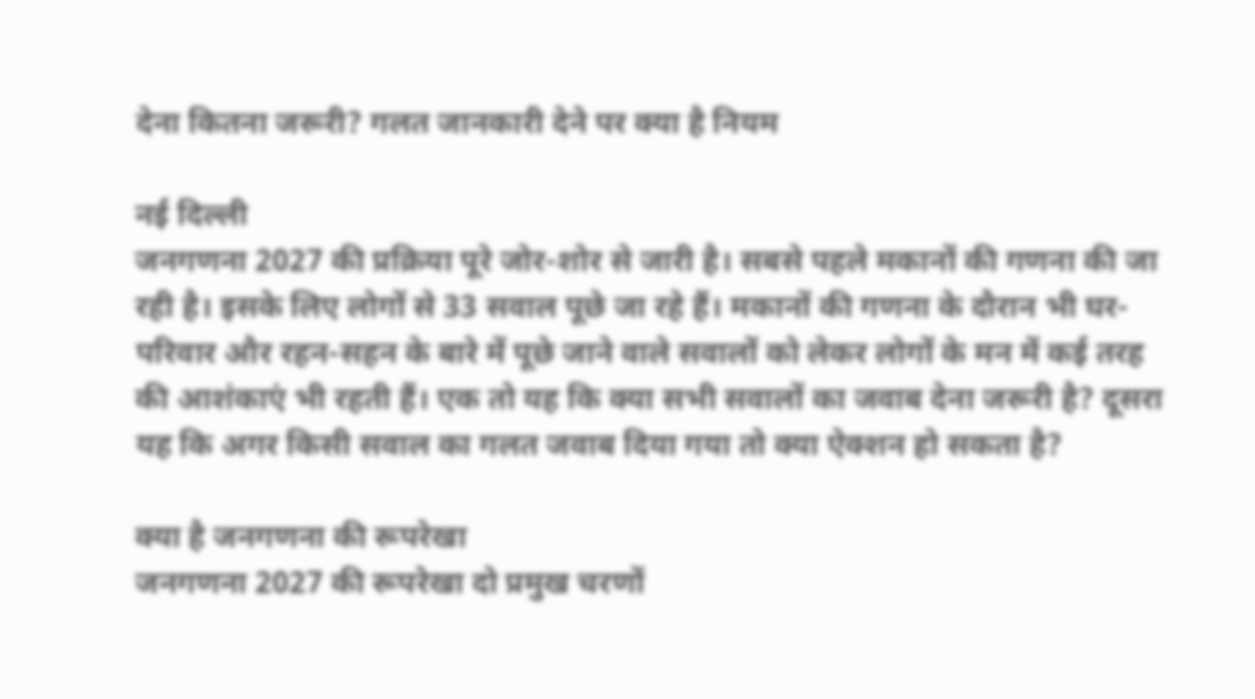देना कितना जरूरी? गलत जानकारी देने पर क्या है नियम

नई दिल्ली
जनगणना 2027 की प्रक्रिया पूरे जोर-शोर से जारी है। सबसे पहले मकानों की गणना की जा रही है। इसके लिए लोगों से 33 सवाल पूछे जा रहे हैं। मकानों की गणना के दौरान भी घर-परिवार और रहन-सहन के बारे में पूछे जाने वाले सवालों को लेकर लोगों के मन में कई तरह की आशंकाएं भी रहती हैं। एक तो यह कि क्या सभी सवालों का जवाब देना जरूरी है? दूसरा यह कि अगर किसी सवाल का गलत जवाब दिया गया तो क्या ऐक्शन हो सकता है?

क्या है जनगणना की रूपरेखा
जनगणना 2027 की रूपरेखा दो प्रमुख चरणों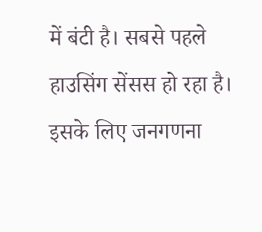में बंटी है। सबसे पहले हाउसिंग सेंसस हो रहा है। इसके लिए जनगणना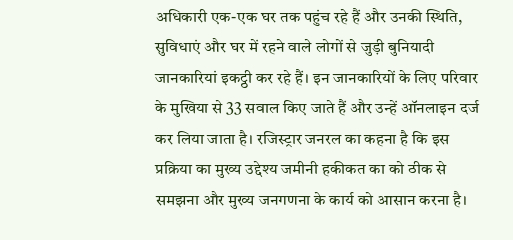अधिकारी एक-एक घर तक पहुंच रहे हैं और उनकी स्थिति, सुविधाएं और घर में रहने वाले लोगों से जुड़ी बुनियादी जानकारियां इकट्ठी कर रहे हैं। इन जानकारियों के लिए परिवार के मुखिया से 33 सवाल किए जाते हैं और उन्हें ऑनलाइन दर्ज कर लिया जाता है। रजिस्ट्रार जनरल का कहना है कि इस प्रक्रिया का मुख्य उद्देश्य जमीनी हकीकत का को ठीक से समझना और मुख्य जनगणना के कार्य को आसान करना है।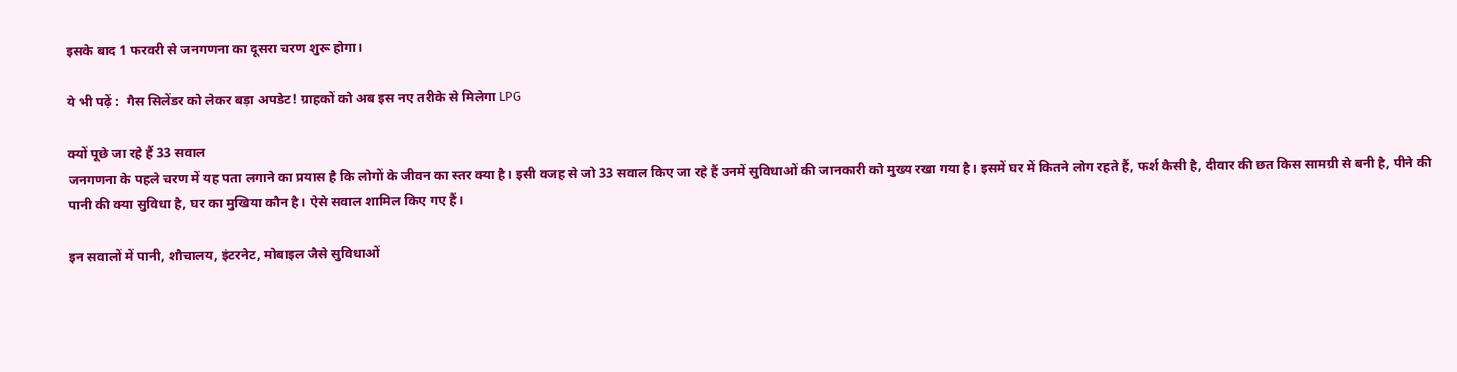इसके बाद 1 फरवरी से जनगणना का दूसरा चरण शुरू होगा।

ये भी पढ़ें :  गैस सिलेंडर को लेकर बड़ा अपडेट! ग्राहकों को अब इस नए तरीके से मिलेगा LPG

क्यों पूछे जा रहे हैं 33 सवाल
जनगणना के पहले चरण में यह पता लगाने का प्रयास है कि लोगों के जीवन का स्तर क्या है। इसी वजह से जो 33 सवाल किए जा रहे हैं उनमें सुविधाओं की जानकारी को मुख्य रखा गया है। इसमें घर में कितने लोग रहते हैं, फर्श कैसी है, दीवार की छत किस सामग्री से बनी है, पीने की पानी की क्या सुविधा है, घर का मुखिया कौन है। ऐसे सवाल शामिल किए गए हैं।

इन सवालों में पानी, शौचालय, इंटरनेट, मोबाइल जैसे सुविधाओं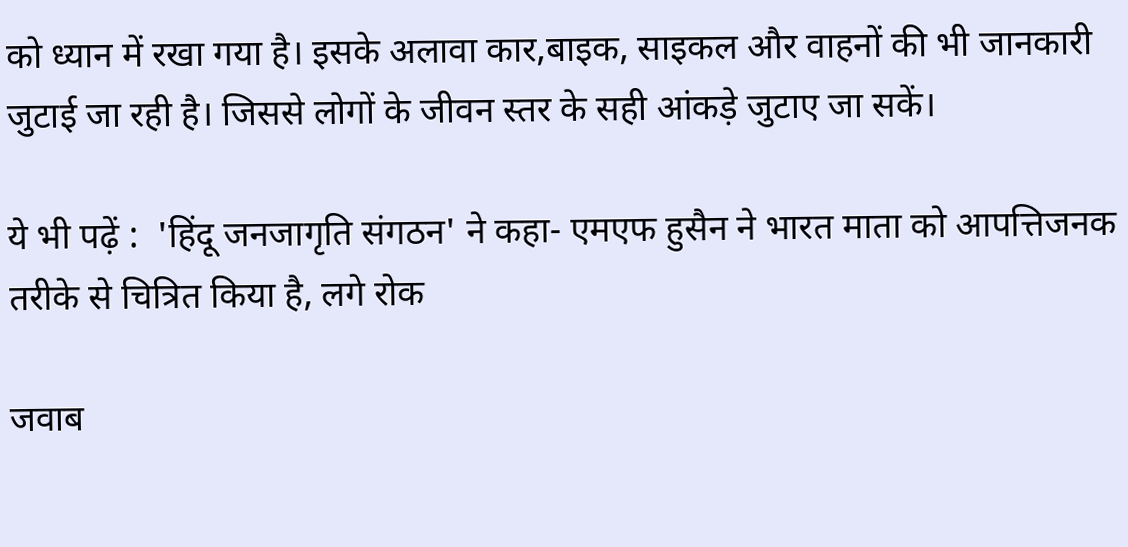को ध्यान में रखा गया है। इसके अलावा कार,बाइक, साइकल और वाहनों की भी जानकारी जुटाई जा रही है। जिससे लोगों के जीवन स्तर के सही आंकड़े जुटाए जा सकें।

ये भी पढ़ें :  'हिंदू जनजागृति संगठन' ने कहा- एमएफ हुसैन ने भारत माता को आपत्तिजनक तरीके से चित्रित किया है, लगे रोक

जवाब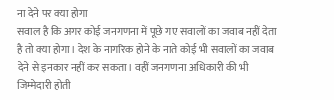ना देने पर क्या होगा
सवाल है कि अगर कोई जनगणना में पूछे गए सवालों का जवाब नहीं देता है तो क्या होगा। देश के नागरिक होने के नाते कोई भी सवालों का जवाब देने से इनकार नहीं कर सकता। वहीं जनगणना अधिकारी की भी जिम्मेदारी होती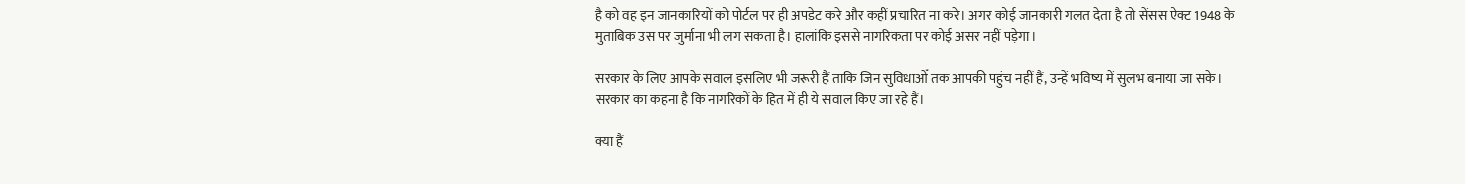है को वह इन जानकारियों को पोर्टल पर ही अपडेट करे और कहीं प्रचारित ना करे। अगर कोई जानकारी गलत देता है तो सेंसस ऐक्ट 1948 के मुताबिक उस पर जुर्माना भी लग सकता है। हालांकि इससे नागरिकता पर कोई असर नहीं पड़ेगा।

सरकार के लिए आपके सवाल इसलिए भी जरूरी हैं ताकि जिन सुविधाओँ तक आपकी पहुंच नहीं हैं, उन्हें भविष्य में सुलभ बनाया जा सके। सरकार का कहना है कि नागरिकों के हित में ही ये सवाल किए जा रहे हैं।

क्या हैं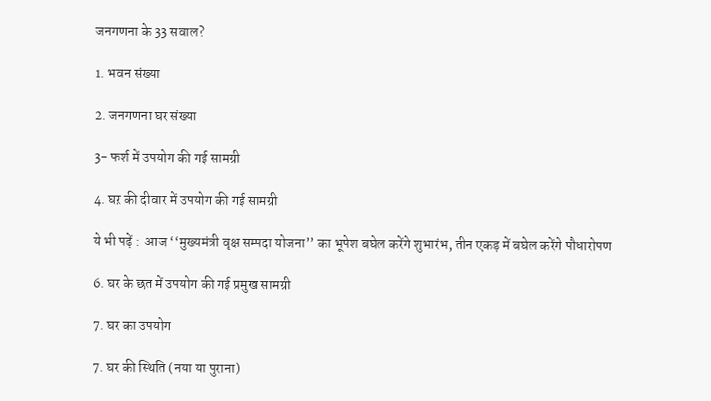जनगणना के 33 सवाल?

1. भवन संख्या

2. जनगणना घर संख्या

3- फर्श में उपयोग की गई सामग्री

4. घऱ की दीवार में उपयोग की गई सामग्री

ये भी पढ़ें :  आज ‘‘मुख्यमंत्री वृक्ष सम्पदा योजना’’ का भूपेश बघेल करेंगे शुभारंभ, तीन एकड़ में बघेल करेंगे पौधारोपण

6. घर के छत में उपयोग की गई प्रमुख सामग्री

7. घर का उपयोग

7. घर की स्थिति (नया या पुराना)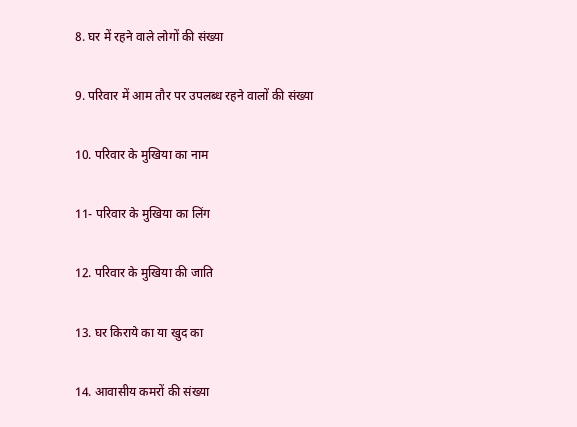8. घर में रहने वाले लोगों की संख्या

9. परिवार में आम तौर पर उपलब्ध रहने वालों की संख्या

10. परिवार के मुखिया का नाम

11- परिवार के मुखिया का लिंग

12. परिवार के मुखिया की जाति

13. घर किराये का या खुद का

14. आवासीय कमरों की संख्या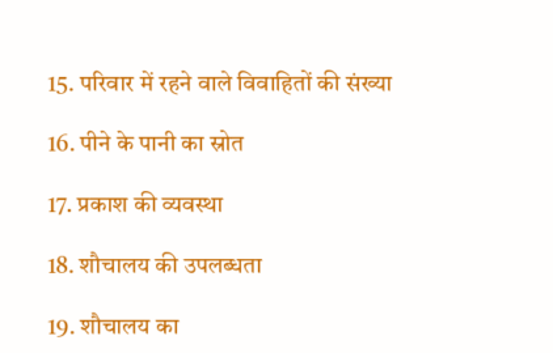15. परिवार में रहने वाले विवाहितों की संख्या

16. पीने के पानी का स्रोत

17. प्रकाश की व्यवस्था

18. शौचालय की उपलब्धता

19. शौचालय का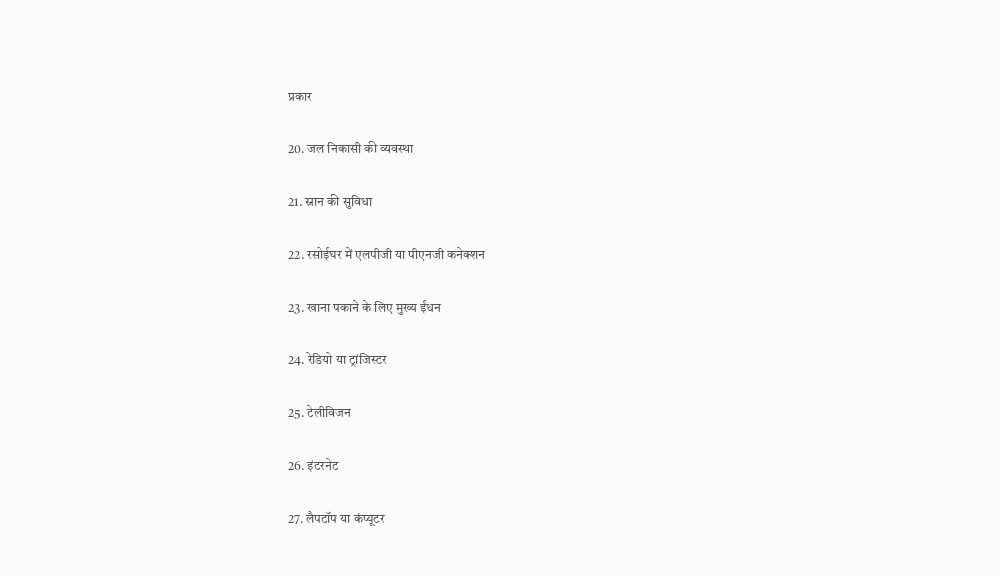प्रकार

20. जल निकासी की व्यवस्था

21. स्नान की सुविधा

22. रसोईघर में एलपीजी या पीएनजी कनेक्शन

23. खाना पकाने के लिए मुख्य ईंधन

24. रेडियो या ट्रांजिस्टर

25. टेलीविजन

26. इंटरनेट

27. लैपटॉप या कंप्यूटर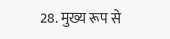28. मुख्य रूप से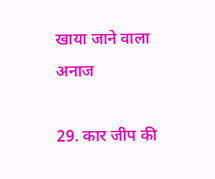खाया जाने वाला अनाज

29. कार जीप की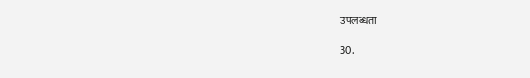उपलब्धता

30.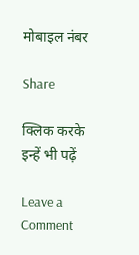मोबाइल नंबर

Share

क्लिक करके इन्हें भी पढ़ें

Leave a Comment